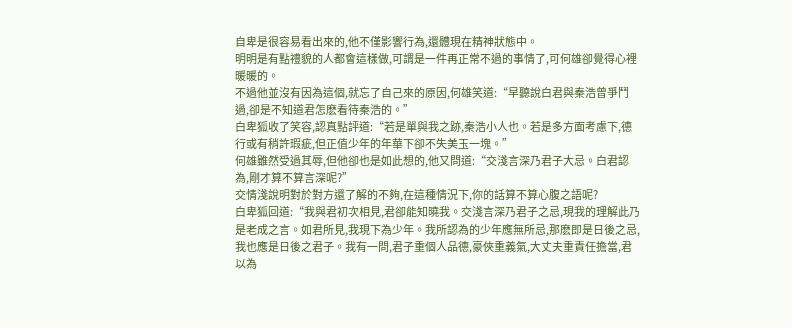自卑是很容易看出來的,他不僅影響行為,還體現在精神狀態中。
明明是有點禮貌的人都會這樣做,可謂是一件再正常不過的事情了,可何雄卻覺得心裡暖暖的。
不過他並沒有因為這個,就忘了自己來的原因,何雄笑道:“早聽說白君與秦浩曾爭鬥過,卻是不知道君怎麽看待秦浩的。”
白卑狐收了笑容,認真點評道:“若是單與我之跡,秦浩小人也。若是多方面考慮下,德行或有稍許瑕疵,但正值少年的年華下卻不失美玉一塊。”
何雄雖然受過其辱,但他卻也是如此想的,他又問道:“交淺言深乃君子大忌。白君認為,剛才算不算言深呢?”
交情淺說明對於對方還了解的不夠,在這種情況下,你的話算不算心腹之語呢?
白卑狐回道:“我與君初次相見,君卻能知曉我。交淺言深乃君子之忌,現我的理解此乃是老成之言。如君所見,我現下為少年。我所認為的少年應無所忌,那麽即是日後之忌,我也應是日後之君子。我有一問,君子重個人品德,豪俠重義氣,大丈夫重責任擔當,君以為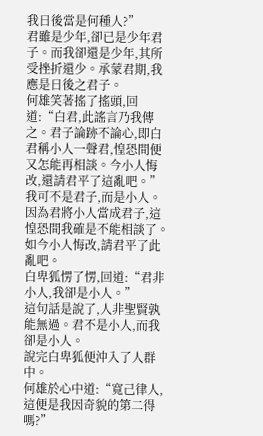我日後當是何種人?”
君雖是少年,卻已是少年君子。而我卻還是少年,其所受挫折還少。承蒙君期,我應是日後之君子。
何雄笑著搖了搖頭,回道:“白君,此謠言乃我傳之。君子論跡不論心,即白君稱小人一聲君,惶恐間便又怎能再相談。今小人悔改,還請君平了這亂吧。”
我可不是君子,而是小人。因為君將小人當成君子,這惶恐間我確是不能相談了。如今小人悔改,請君平了此亂吧。
白卑狐愣了愣,回道:“君非小人,我卻是小人。”
這句話是說了,人非聖賢孰能無過。君不是小人,而我卻是小人。
說完白卑狐便沖入了人群中。
何雄於心中道:“寬己律人,這便是我因奇貌的第二得嗎?”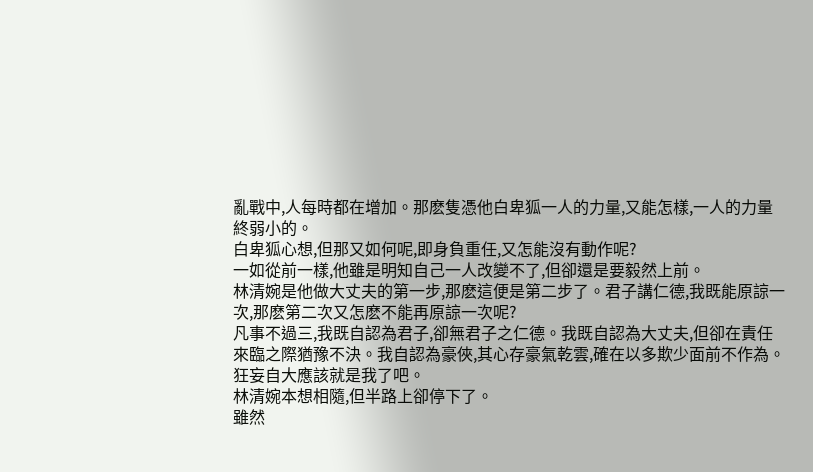亂戰中,人每時都在增加。那麽隻憑他白卑狐一人的力量,又能怎樣,一人的力量終弱小的。
白卑狐心想,但那又如何呢,即身負重任,又怎能沒有動作呢?
一如從前一樣,他雖是明知自己一人改變不了,但卻還是要毅然上前。
林清婉是他做大丈夫的第一步,那麽這便是第二步了。君子講仁德,我既能原諒一次,那麽第二次又怎麽不能再原諒一次呢?
凡事不過三,我既自認為君子,卻無君子之仁德。我既自認為大丈夫,但卻在責任來臨之際猶豫不決。我自認為豪俠,其心存豪氣乾雲,確在以多欺少面前不作為。狂妄自大應該就是我了吧。
林清婉本想相隨,但半路上卻停下了。
雖然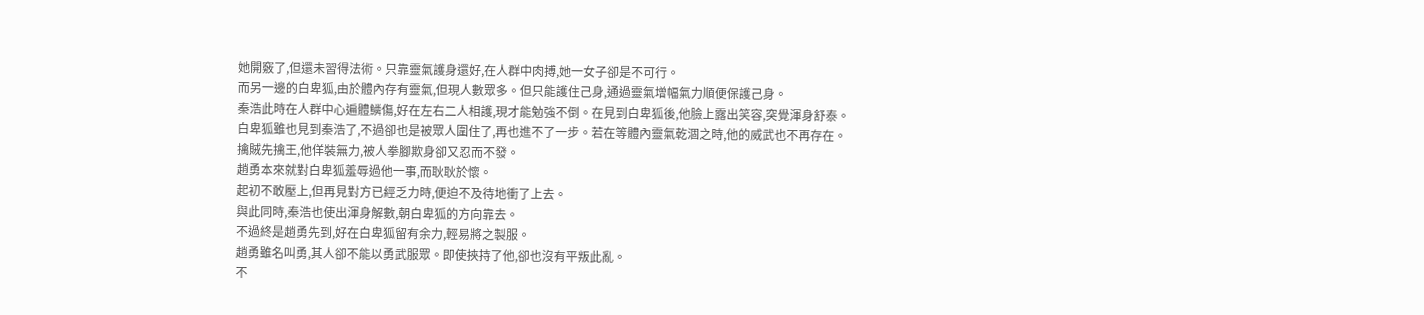她開竅了,但還未習得法術。只靠靈氣護身還好,在人群中肉搏,她一女子卻是不可行。
而另一邊的白卑狐,由於體內存有靈氣,但現人數眾多。但只能護住己身,通過靈氣增幅氣力順便保護己身。
秦浩此時在人群中心遍體鱗傷,好在左右二人相護,現才能勉強不倒。在見到白卑狐後,他臉上露出笑容,突覺渾身舒泰。
白卑狐雖也見到秦浩了,不過卻也是被眾人圍住了,再也進不了一步。若在等體內靈氣乾涸之時,他的威武也不再存在。
擒賊先擒王,他佯裝無力,被人拳腳欺身卻又忍而不發。
趙勇本來就對白卑狐羞辱過他一事,而耿耿於懷。
起初不敢壓上,但再見對方已經乏力時,便迫不及待地衝了上去。
與此同時,秦浩也使出渾身解數,朝白卑狐的方向靠去。
不過終是趙勇先到,好在白卑狐留有余力,輕易將之製服。
趙勇雖名叫勇,其人卻不能以勇武服眾。即使挾持了他,卻也沒有平叛此亂。
不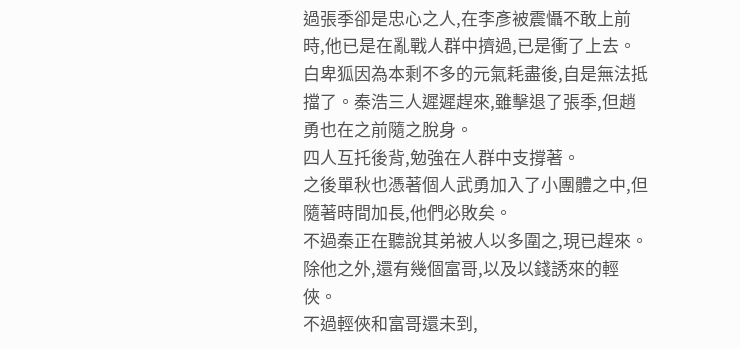過張季卻是忠心之人,在李彥被震懾不敢上前時,他已是在亂戰人群中擠過,已是衝了上去。
白卑狐因為本剩不多的元氣耗盡後,自是無法抵擋了。秦浩三人遲遲趕來,雖擊退了張季,但趙勇也在之前隨之脫身。
四人互托後背,勉強在人群中支撐著。
之後單秋也憑著個人武勇加入了小團體之中,但隨著時間加長,他們必敗矣。
不過秦正在聽說其弟被人以多圍之,現已趕來。
除他之外,還有幾個富哥,以及以錢誘來的輕俠。
不過輕俠和富哥還未到,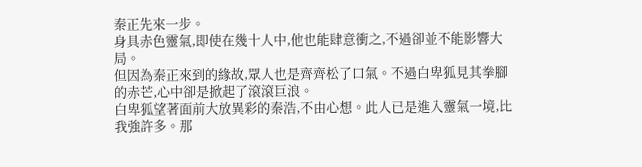秦正先來一步。
身具赤色靈氣,即使在幾十人中,他也能肆意衝之,不過卻並不能影響大局。
但因為秦正來到的緣故,眾人也是齊齊松了口氣。不過白卑狐見其拳腳的赤芒,心中卻是掀起了滾滾巨浪。
白卑狐望著面前大放異彩的秦浩,不由心想。此人已是進入靈氣一境,比我強許多。那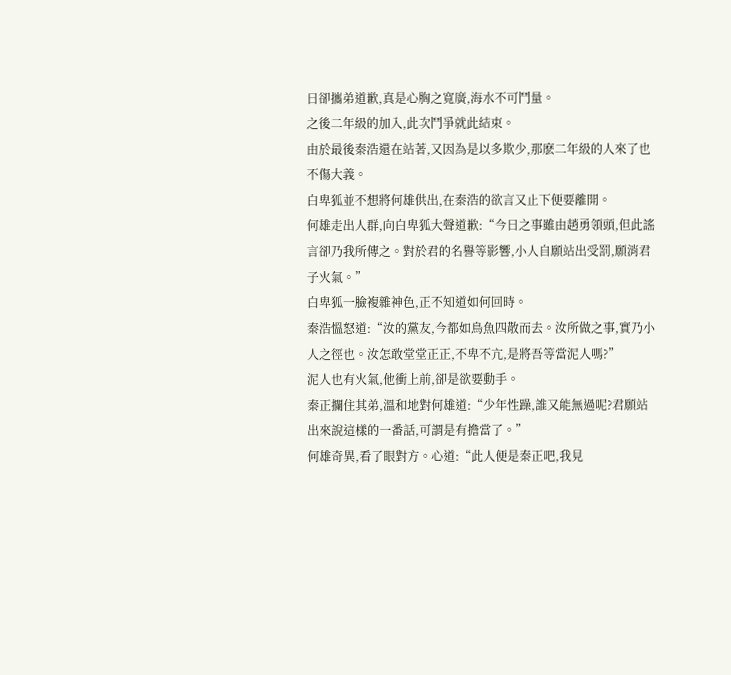日卻攜弟道歉,真是心胸之寬廣,海水不可鬥量。
之後二年級的加入,此次鬥爭就此結束。
由於最後秦浩還在站著,又因為是以多欺少,那麽二年級的人來了也不傷大義。
白卑狐並不想將何雄供出,在秦浩的欲言又止下便要離開。
何雄走出人群,向白卑狐大聲道歉:“今日之事雖由趙勇領頭,但此謠言卻乃我所傳之。對於君的名譽等影響,小人自願站出受罰,願消君子火氣。”
白卑狐一臉複雜神色,正不知道如何回時。
秦浩慍怒道:“汝的黨友,今都如鳥魚四散而去。汝所做之事,實乃小人之徑也。汝怎敢堂堂正正,不卑不亢,是將吾等當泥人嗎?”
泥人也有火氣,他衝上前,卻是欲要動手。
秦正攔住其弟,溫和地對何雄道:“少年性躁,誰又能無過呢?君願站出來說這樣的一番話,可謂是有擔當了。”
何雄奇異,看了眼對方。心道:“此人便是秦正吧,我見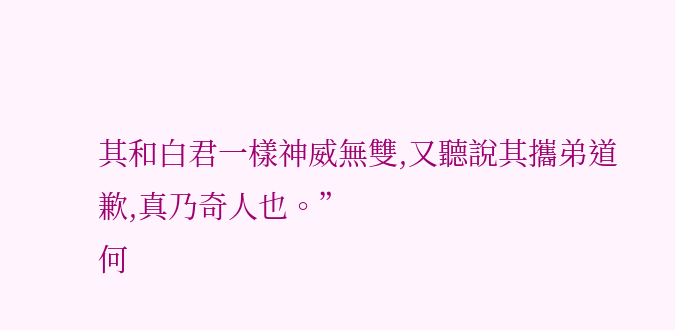其和白君一樣神威無雙,又聽說其攜弟道歉,真乃奇人也。”
何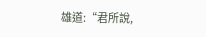雄道:“君所說,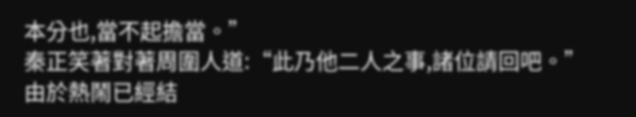本分也,當不起擔當。”
秦正笑著對著周圍人道:“此乃他二人之事,諸位請回吧。”
由於熱鬧已經結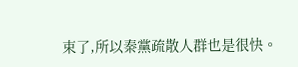束了,所以秦黨疏散人群也是很快。